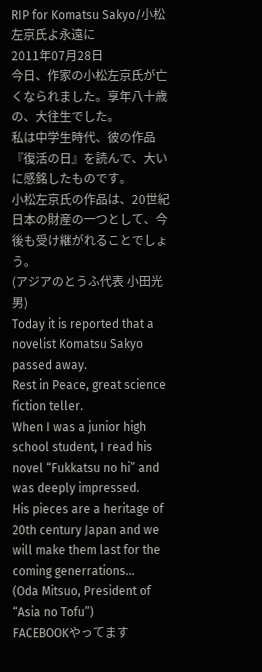RIP for Komatsu Sakyo/小松左京氏よ永遠に
2011年07月28日
今日、作家の小松左京氏が亡くなられました。享年八十歳の、大往生でした。
私は中学生時代、彼の作品『復活の日』を読んで、大いに感銘したものです。
小松左京氏の作品は、20世紀日本の財産の一つとして、今後も受け継がれることでしょう。
(アジアのとうふ代表 小田光男)
Today it is reported that a novelist Komatsu Sakyo passed away.
Rest in Peace, great science fiction teller.
When I was a junior high school student, I read his novel “Fukkatsu no hi” and was deeply impressed.
His pieces are a heritage of 20th century Japan and we will make them last for the coming generrations…
(Oda Mitsuo, President of “Asia no Tofu”)
FACEBOOKやってます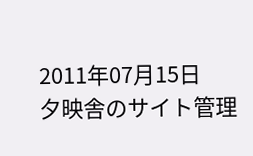2011年07月15日
夕映舎のサイト管理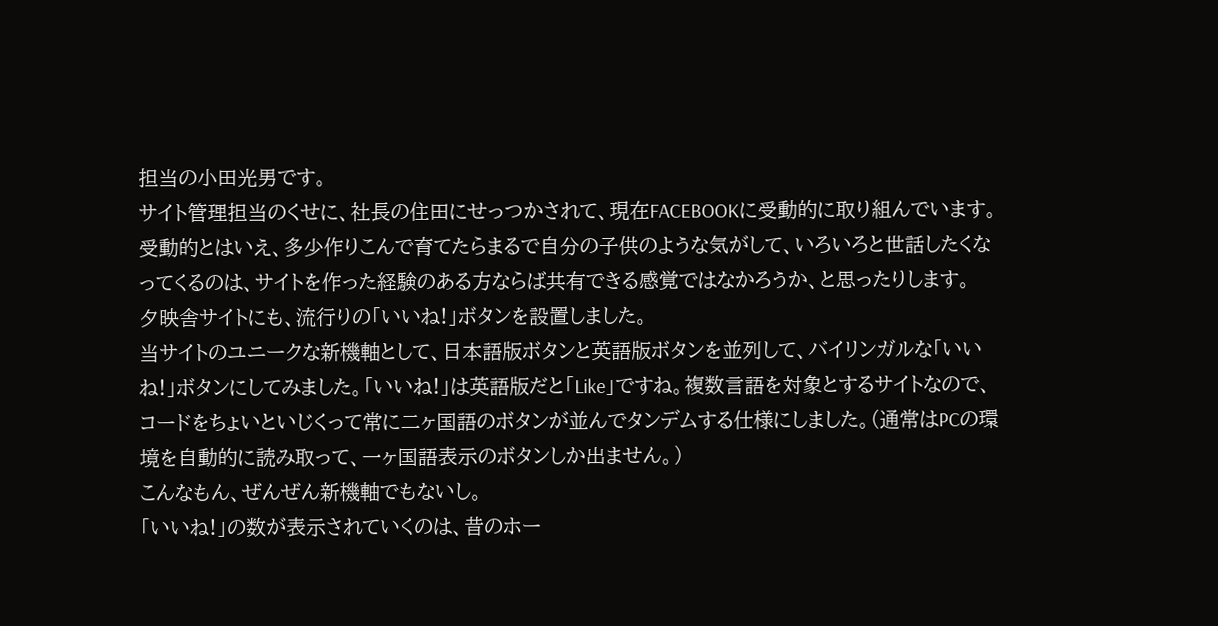担当の小田光男です。
サイト管理担当のくせに、社長の住田にせっつかされて、現在FACEBOOKに受動的に取り組んでいます。
受動的とはいえ、多少作りこんで育てたらまるで自分の子供のような気がして、いろいろと世話したくなってくるのは、サイトを作った経験のある方ならば共有できる感覚ではなかろうか、と思ったりします。
夕映舎サイトにも、流行りの「いいね!」ボタンを設置しました。
当サイトのユニークな新機軸として、日本語版ボタンと英語版ボタンを並列して、バイリンガルな「いいね!」ボタンにしてみました。「いいね!」は英語版だと「Like」ですね。複数言語を対象とするサイトなので、コードをちょいといじくって常に二ヶ国語のボタンが並んでタンデムする仕様にしました。(通常はPCの環境を自動的に読み取って、一ヶ国語表示のボタンしか出ません。)
こんなもん、ぜんぜん新機軸でもないし。
「いいね!」の数が表示されていくのは、昔のホー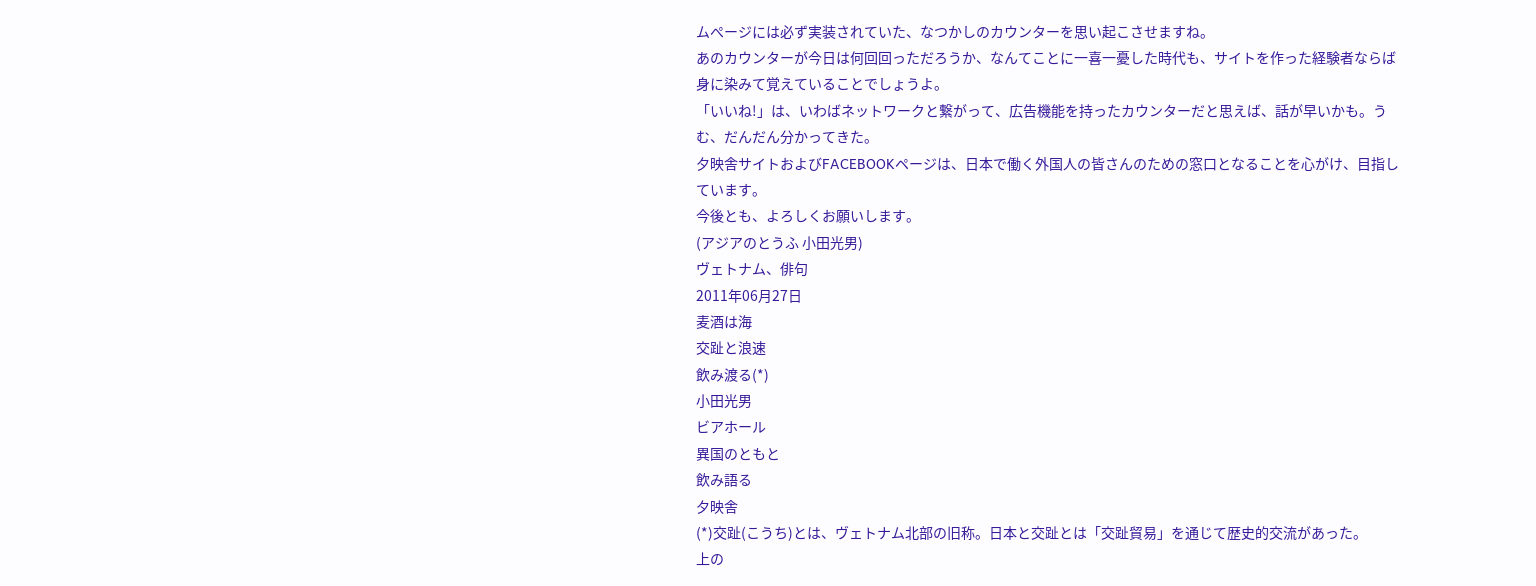ムぺージには必ず実装されていた、なつかしのカウンターを思い起こさせますね。
あのカウンターが今日は何回回っただろうか、なんてことに一喜一憂した時代も、サイトを作った経験者ならば身に染みて覚えていることでしょうよ。
「いいね!」は、いわばネットワークと繋がって、広告機能を持ったカウンターだと思えば、話が早いかも。うむ、だんだん分かってきた。
夕映舎サイトおよびFACEBOOKページは、日本で働く外国人の皆さんのための窓口となることを心がけ、目指しています。
今後とも、よろしくお願いします。
(アジアのとうふ 小田光男)
ヴェトナム、俳句
2011年06月27日
麦酒は海
交趾と浪速
飲み渡る(*)
小田光男
ビアホール
異国のともと
飲み語る
夕映舎
(*)交趾(こうち)とは、ヴェトナム北部の旧称。日本と交趾とは「交趾貿易」を通じて歴史的交流があった。
上の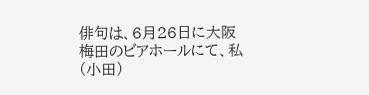俳句は、6月26日に大阪梅田のビアホールにて、私(小田)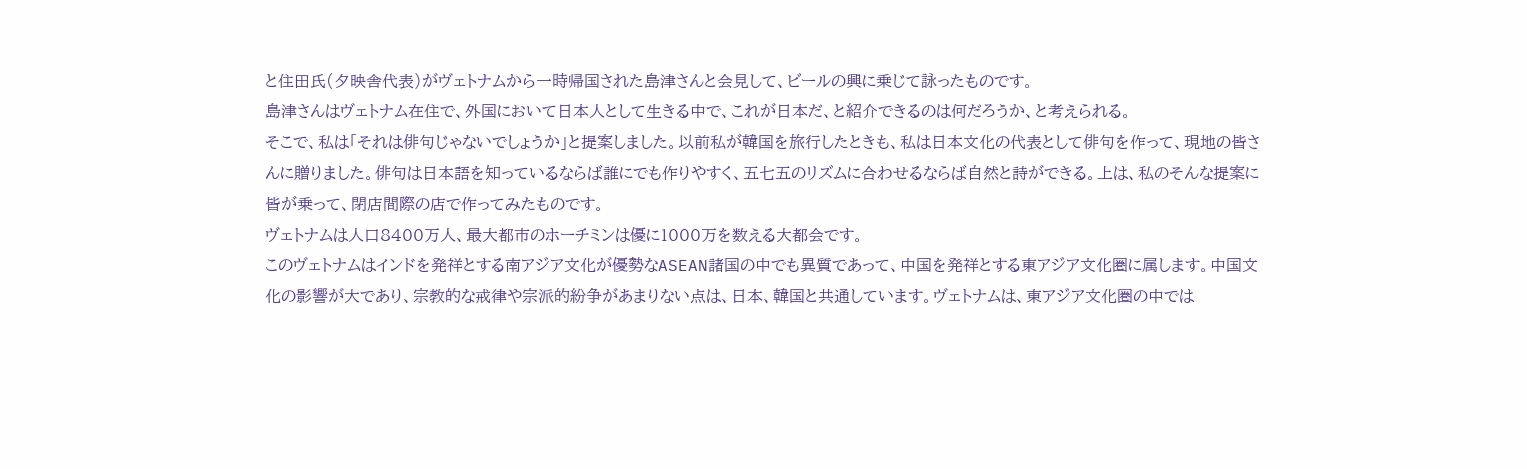と住田氏(夕映舎代表)がヴェトナムから一時帰国された島津さんと会見して、ビールの興に乗じて詠ったものです。
島津さんはヴェトナム在住で、外国において日本人として生きる中で、これが日本だ、と紹介できるのは何だろうか、と考えられる。
そこで、私は「それは俳句じゃないでしょうか」と提案しました。以前私が韓国を旅行したときも、私は日本文化の代表として俳句を作って、現地の皆さんに贈りました。俳句は日本語を知っているならば誰にでも作りやすく、五七五のリズムに合わせるならば自然と詩ができる。上は、私のそんな提案に皆が乗って、閉店間際の店で作ってみたものです。
ヴェトナムは人口8400万人、最大都市のホーチミンは優に1000万を数える大都会です。
このヴェトナムはインドを発祥とする南アジア文化が優勢なASEAN諸国の中でも異質であって、中国を発祥とする東アジア文化圏に属します。中国文化の影響が大であり、宗教的な戒律や宗派的紛争があまりない点は、日本、韓国と共通しています。ヴェトナムは、東アジア文化圏の中では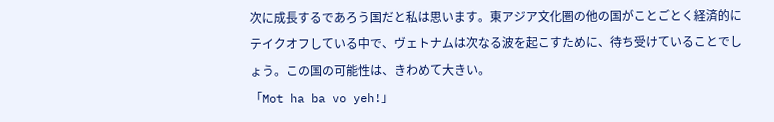次に成長するであろう国だと私は思います。東アジア文化圏の他の国がことごとく経済的にテイクオフしている中で、ヴェトナムは次なる波を起こすために、待ち受けていることでしょう。この国の可能性は、きわめて大きい。
「Mot ha ba vo yeh!」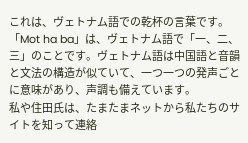これは、ヴェトナム語での乾杯の言葉です。「Mot ha ba」は、ヴェトナム語で「一、二、三」のことです。ヴェトナム語は中国語と音韻と文法の構造が似ていて、一つ一つの発声ごとに意味があり、声調も備えています。
私や住田氏は、たまたまネットから私たちのサイトを知って連絡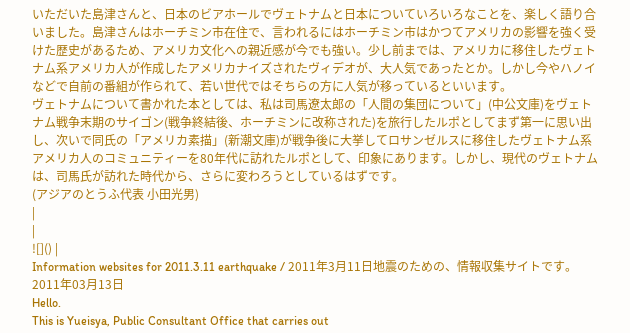いただいた島津さんと、日本のビアホールでヴェトナムと日本についていろいろなことを、楽しく語り合いました。島津さんはホーチミン市在住で、言われるにはホーチミン市はかつてアメリカの影響を強く受けた歴史があるため、アメリカ文化への親近感が今でも強い。少し前までは、アメリカに移住したヴェトナム系アメリカ人が作成したアメリカナイズされたヴィデオが、大人気であったとか。しかし今やハノイなどで自前の番組が作られて、若い世代ではそちらの方に人気が移っているといいます。
ヴェトナムについて書かれた本としては、私は司馬遼太郎の「人間の集団について」(中公文庫)をヴェトナム戦争末期のサイゴン(戦争終結後、ホーチミンに改称された)を旅行したルポとしてまず第一に思い出し、次いで同氏の「アメリカ素描」(新潮文庫)が戦争後に大挙してロサンゼルスに移住したヴェトナム系アメリカ人のコミュニティーを80年代に訪れたルポとして、印象にあります。しかし、現代のヴェトナムは、司馬氏が訪れた時代から、さらに変わろうとしているはずです。
(アジアのとうふ代表 小田光男)
|
|
![]() |
Information websites for 2011.3.11 earthquake / 2011年3月11日地震のための、情報収集サイトです。
2011年03月13日
Hello.
This is Yueisya, Public Consultant Office that carries out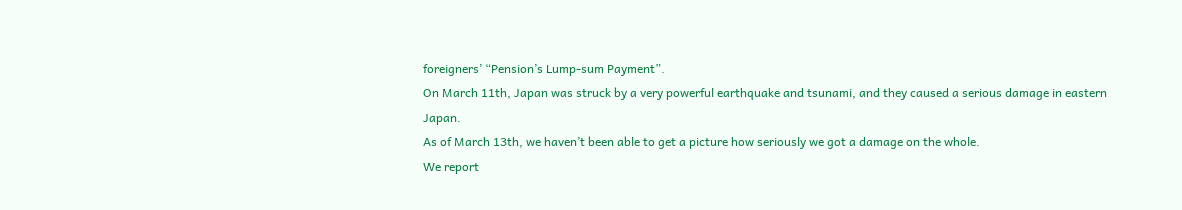foreigners’ “Pension’s Lump-sum Payment”.
On March 11th, Japan was struck by a very powerful earthquake and tsunami, and they caused a serious damage in eastern Japan.
As of March 13th, we haven’t been able to get a picture how seriously we got a damage on the whole.
We report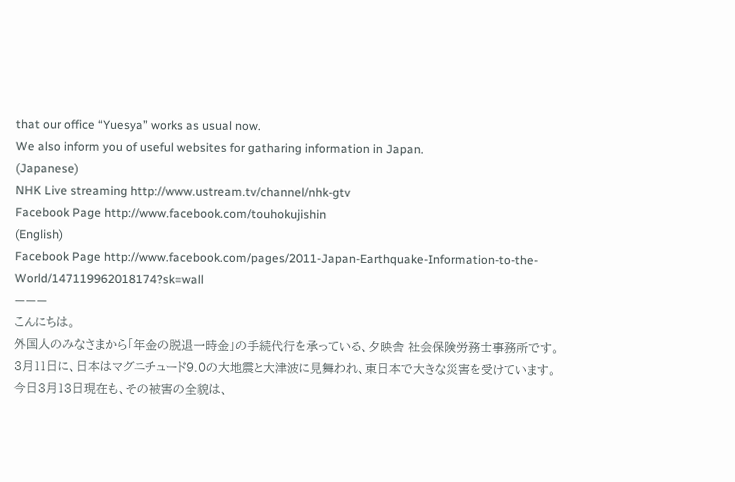that our office “Yuesya” works as usual now.
We also inform you of useful websites for gatharing information in Japan.
(Japanese)
NHK Live streaming http://www.ustream.tv/channel/nhk-gtv
Facebook Page http://www.facebook.com/touhokujishin
(English)
Facebook Page http://www.facebook.com/pages/2011-Japan-Earthquake-Information-to-the-World/147119962018174?sk=wall
———
こんにちは。
外国人のみなさまから「年金の脱退一時金」の手続代行を承っている、夕映舎 社会保険労務士事務所です。
3月11日に、日本はマグニチュード9.0の大地震と大津波に見舞われ、東日本で大きな災害を受けています。
今日3月13日現在も、その被害の全貌は、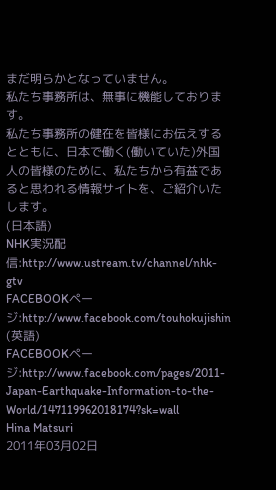まだ明らかとなっていません。
私たち事務所は、無事に機能しております。
私たち事務所の健在を皆様にお伝えするとともに、日本で働く(働いていた)外国人の皆様のために、私たちから有益であると思われる情報サイトを、ご紹介いたします。
(日本語)
NHK実況配信:http://www.ustream.tv/channel/nhk-gtv
FACEBOOKページ:http://www.facebook.com/touhokujishin
(英語)
FACEBOOKページ:http://www.facebook.com/pages/2011-Japan-Earthquake-Information-to-the-World/147119962018174?sk=wall
Hina Matsuri
2011年03月02日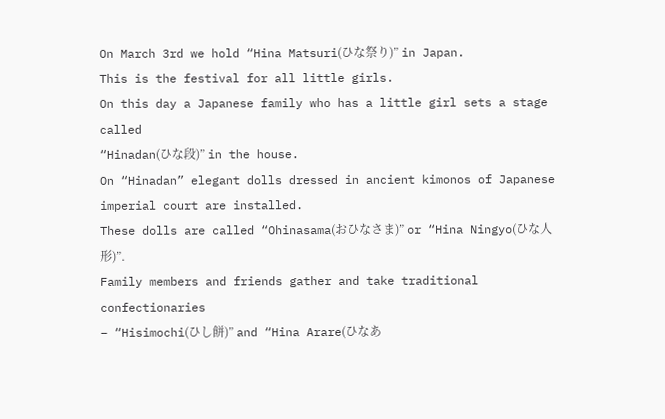On March 3rd we hold “Hina Matsuri(ひな祭り)” in Japan.
This is the festival for all little girls.
On this day a Japanese family who has a little girl sets a stage called
“Hinadan(ひな段)” in the house.
On “Hinadan” elegant dolls dressed in ancient kimonos of Japanese imperial court are installed.
These dolls are called “Ohinasama(おひなさま)” or “Hina Ningyo(ひな人形)”.
Family members and friends gather and take traditional confectionaries
– “Hisimochi(ひし餅)” and “Hina Arare(ひなあ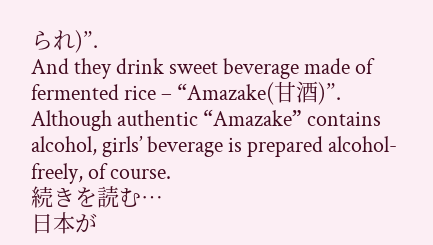られ)”.
And they drink sweet beverage made of fermented rice – “Amazake(甘酒)”.
Although authentic “Amazake” contains alcohol, girls’ beverage is prepared alcohol-freely, of course.
続きを読む…
日本が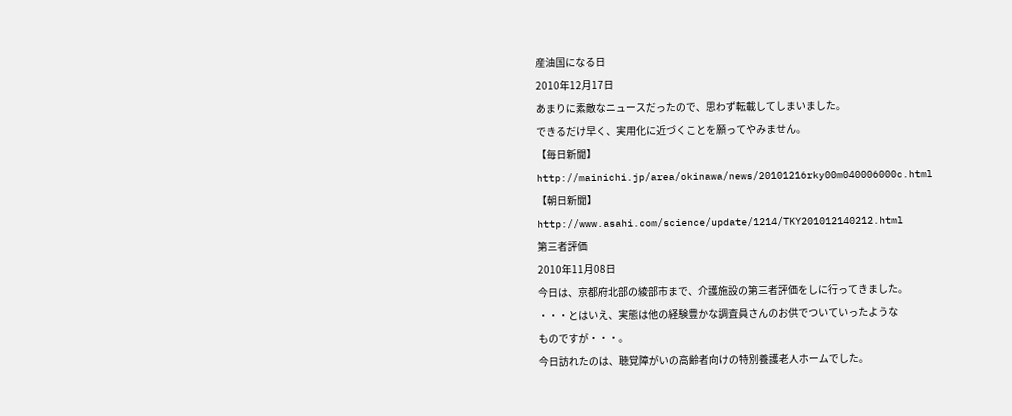産油国になる日
2010年12月17日
あまりに素敵なニュースだったので、思わず転載してしまいました。
できるだけ早く、実用化に近づくことを願ってやみません。
【毎日新聞】
http://mainichi.jp/area/okinawa/news/20101216rky00m040006000c.html
【朝日新聞】
http://www.asahi.com/science/update/1214/TKY201012140212.html
第三者評価
2010年11月08日
今日は、京都府北部の綾部市まで、介護施設の第三者評価をしに行ってきました。
・・・とはいえ、実態は他の経験豊かな調査員さんのお供でついていったような
ものですが・・・。
今日訪れたのは、聴覚障がいの高齢者向けの特別養護老人ホームでした。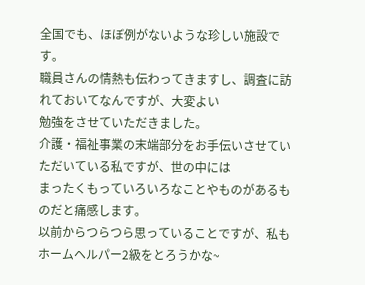全国でも、ほぼ例がないような珍しい施設です。
職員さんの情熱も伝わってきますし、調査に訪れておいてなんですが、大変よい
勉強をさせていただきました。
介護・福祉事業の末端部分をお手伝いさせていただいている私ですが、世の中には
まったくもっていろいろなことやものがあるものだと痛感します。
以前からつらつら思っていることですが、私もホームヘルパー2級をとろうかな~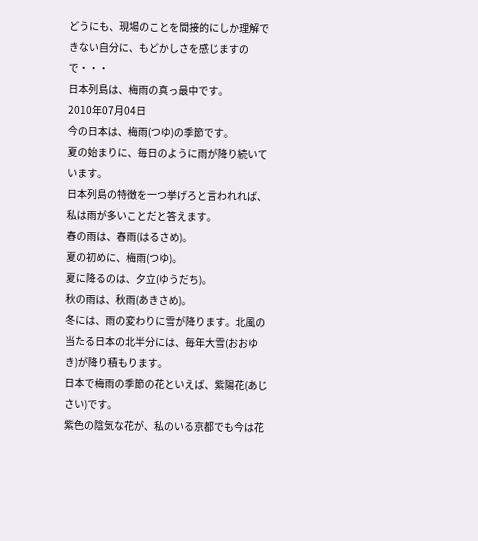どうにも、現場のことを間接的にしか理解できない自分に、もどかしさを感じますので・・・
日本列島は、梅雨の真っ最中です。
2010年07月04日
今の日本は、梅雨(つゆ)の季節です。
夏の始まりに、毎日のように雨が降り続いています。
日本列島の特徴を一つ挙げろと言われれば、私は雨が多いことだと答えます。
春の雨は、春雨(はるさめ)。
夏の初めに、梅雨(つゆ)。
夏に降るのは、夕立(ゆうだち)。
秋の雨は、秋雨(あきさめ)。
冬には、雨の変わりに雪が降ります。北風の当たる日本の北半分には、毎年大雪(おおゆき)が降り積もります。
日本で梅雨の季節の花といえば、紫陽花(あじさい)です。
紫色の陰気な花が、私のいる京都でも今は花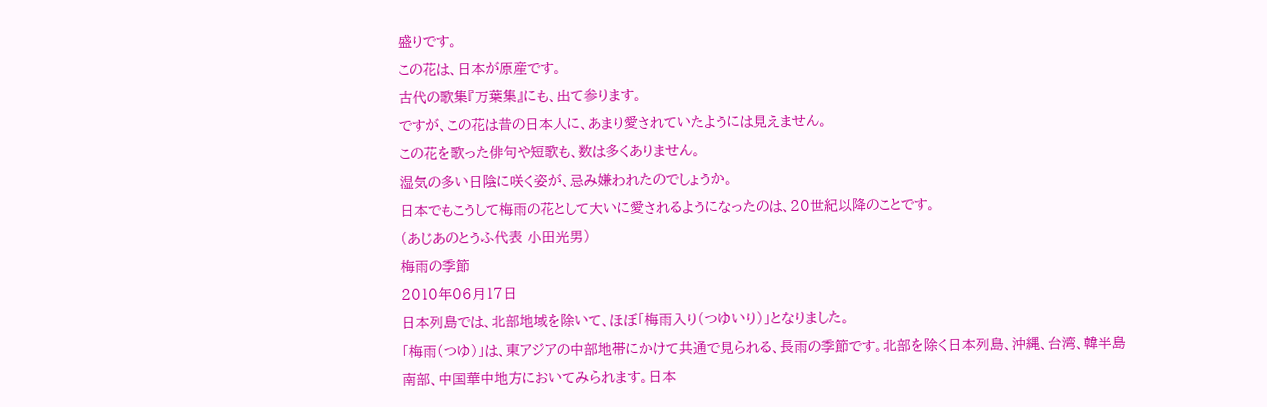盛りです。
この花は、日本が原産です。
古代の歌集『万葉集』にも、出て参ります。
ですが、この花は昔の日本人に、あまり愛されていたようには見えません。
この花を歌った俳句や短歌も、数は多くありません。
湿気の多い日陰に咲く姿が、忌み嫌われたのでしょうか。
日本でもこうして梅雨の花として大いに愛されるようになったのは、20世紀以降のことです。
(あじあのとうふ代表 小田光男)
梅雨の季節
2010年06月17日
日本列島では、北部地域を除いて、ほぼ「梅雨入り(つゆいり)」となりました。
「梅雨(つゆ)」は、東アジアの中部地帯にかけて共通で見られる、長雨の季節です。北部を除く日本列島、沖縄、台湾、韓半島南部、中国華中地方においてみられます。日本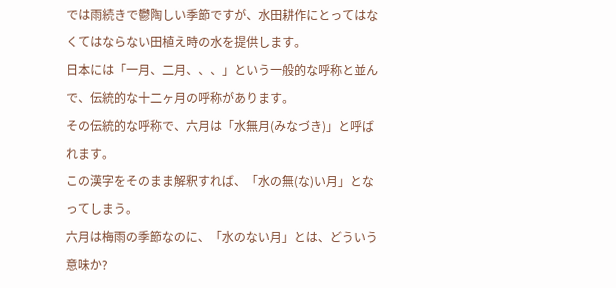では雨続きで鬱陶しい季節ですが、水田耕作にとってはなくてはならない田植え時の水を提供します。
日本には「一月、二月、、、」という一般的な呼称と並んで、伝統的な十二ヶ月の呼称があります。
その伝統的な呼称で、六月は「水無月(みなづき)」と呼ばれます。
この漢字をそのまま解釈すれば、「水の無(な)い月」となってしまう。
六月は梅雨の季節なのに、「水のない月」とは、どういう意味か?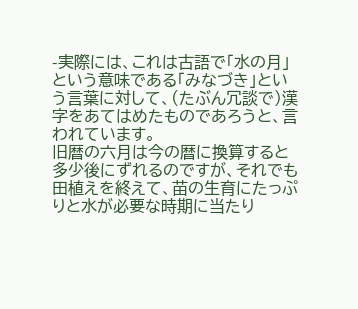-実際には、これは古語で「水の月」という意味である「みなづき」という言葉に対して、(たぶん冗談で)漢字をあてはめたものであろうと、言われています。
旧暦の六月は今の暦に換算すると多少後にずれるのですが、それでも田植えを終えて、苗の生育にたっぷりと水が必要な時期に当たり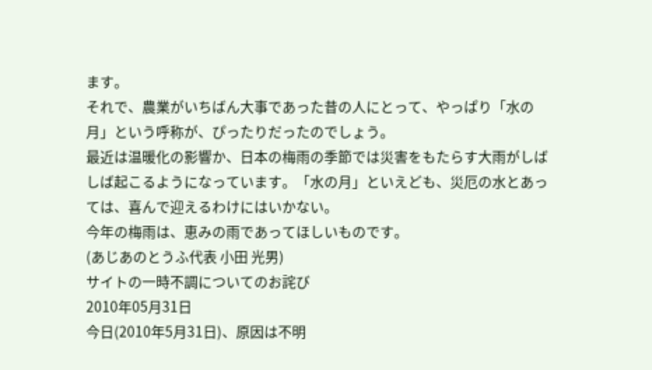ます。
それで、農業がいちばん大事であった昔の人にとって、やっぱり「水の月」という呼称が、ぴったりだったのでしょう。
最近は温暖化の影響か、日本の梅雨の季節では災害をもたらす大雨がしばしば起こるようになっています。「水の月」といえども、災厄の水とあっては、喜んで迎えるわけにはいかない。
今年の梅雨は、恵みの雨であってほしいものです。
(あじあのとうふ代表 小田 光男)
サイトの一時不調についてのお詫び
2010年05月31日
今日(2010年5月31日)、原因は不明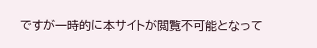ですが一時的に本サイトが閲覧不可能となって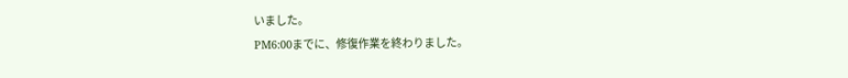いました。
PM6:00までに、修復作業を終わりました。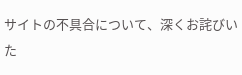サイトの不具合について、深くお詫びいた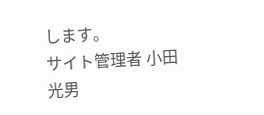します。
サイト管理者 小田光男